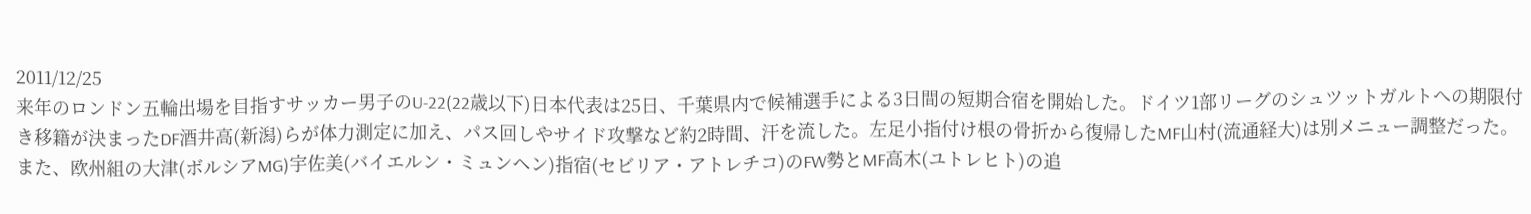2011/12/25
来年のロンドン五輪出場を目指すサッカー男子のU-22(22歳以下)日本代表は25日、千葉県内で候補選手による3日間の短期合宿を開始した。ドイツ1部リーグのシュツットガルトへの期限付き移籍が決まったDF酒井高(新潟)らが体力測定に加え、パス回しやサイド攻撃など約2時間、汗を流した。左足小指付け根の骨折から復帰したMF山村(流通経大)は別メニュー調整だった。
また、欧州組の大津(ボルシアMG)宇佐美(バイエルン・ミュンヘン)指宿(セビリア・アトレチコ)のFW勢とMF高木(ユトレヒト)の追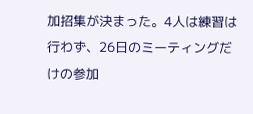加招集が決まった。4人は練習は行わず、26日のミーティングだけの参加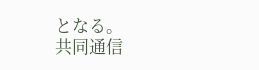となる。
共同通信